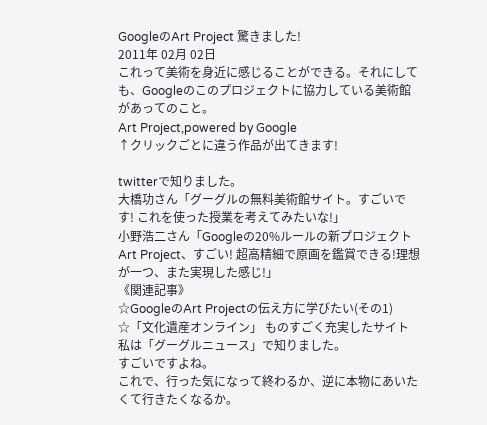GoogleのArt Project 驚きました!
2011年 02月 02日
これって美術を身近に感じることができる。それにしても、Googleのこのプロジェクトに協力している美術館があってのこと。
Art Project,powered by Google
↑クリックごとに違う作品が出てきます!

twitterで知りました。
大橋功さん「グーグルの無料美術館サイト。すごいです! これを使った授業を考えてみたいな!」
小野浩二さん「Googleの20%ルールの新プロジェクトArt Project、すごい! 超高精細で原画を鑑賞できる!理想が一つ、また実現した感じ!」
《関連記事》
☆GoogleのArt Projectの伝え方に学びたい(その1)
☆「文化遺産オンライン」 ものすごく充実したサイト
私は「グーグルニュース」で知りました。
すごいですよね。
これで、行った気になって終わるか、逆に本物にあいたくて行きたくなるか。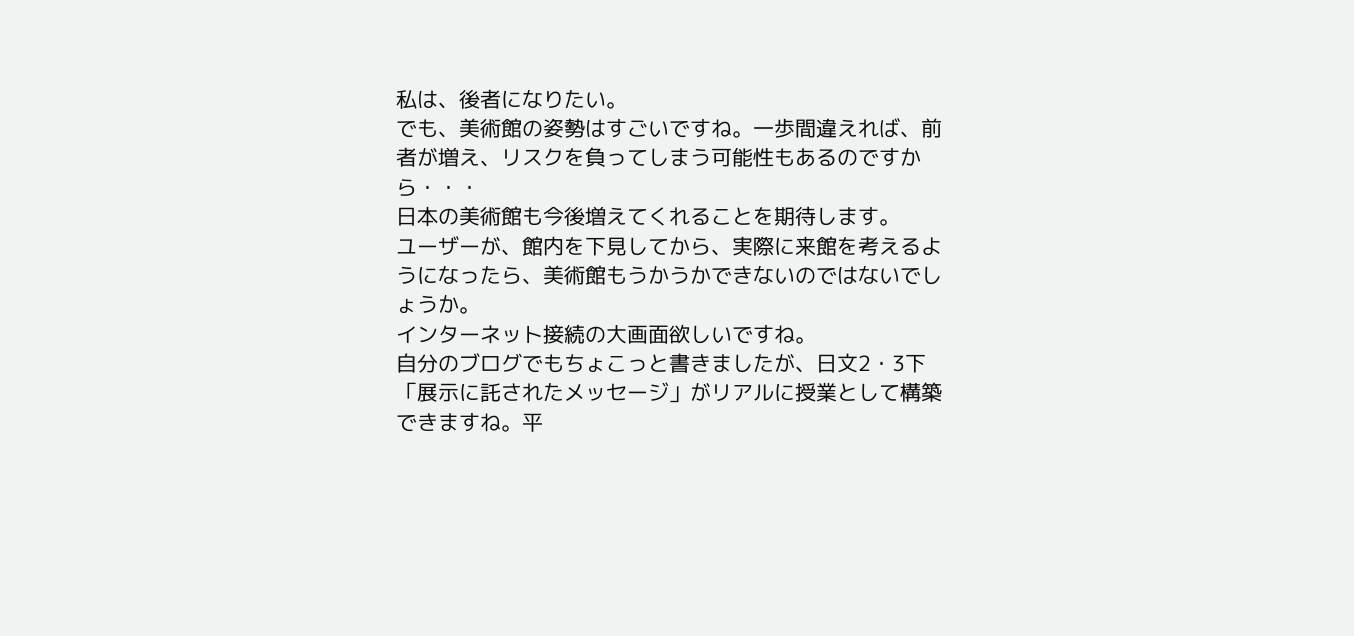私は、後者になりたい。
でも、美術館の姿勢はすごいですね。一歩間違えれば、前者が増え、リスクを負ってしまう可能性もあるのですから・・・
日本の美術館も今後増えてくれることを期待します。
ユーザーが、館内を下見してから、実際に来館を考えるようになったら、美術館もうかうかできないのではないでしょうか。
インターネット接続の大画面欲しいですね。
自分のブログでもちょこっと書きましたが、日文2・3下「展示に託されたメッセージ」がリアルに授業として構築できますね。平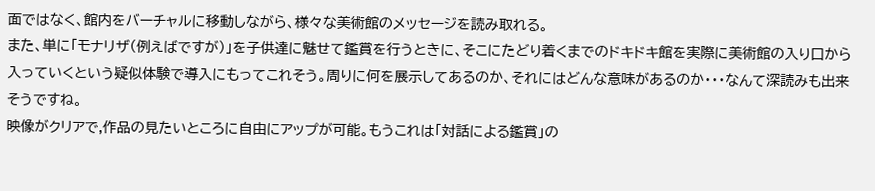面ではなく、館内をバーチャルに移動しながら、様々な美術館のメッセージを読み取れる。
また、単に「モナリザ(例えばですが)」を子供達に魅せて鑑賞を行うときに、そこにたどり着くまでのドキドキ館を実際に美術館の入り口から入っていくという疑似体験で導入にもってこれそう。周りに何を展示してあるのか、それにはどんな意味があるのか・・・なんて深読みも出来そうですね。
映像がクリアで,作品の見たいところに自由にアップが可能。もうこれは「対話による鑑賞」の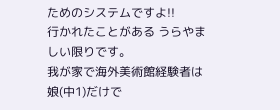ためのシステムですよ!!
行かれたことがある うらやましい限りです。
我が家で海外美術館経験者は娘(中1)だけで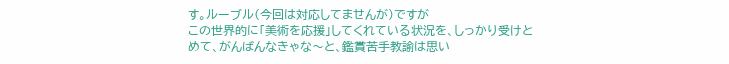す。ルーブル(今回は対応してませんが)ですが
この世界的に「美術を応援」してくれている状況を、しっかり受けとめて、がんばんなきゃな〜と、鑑賞苦手教諭は思い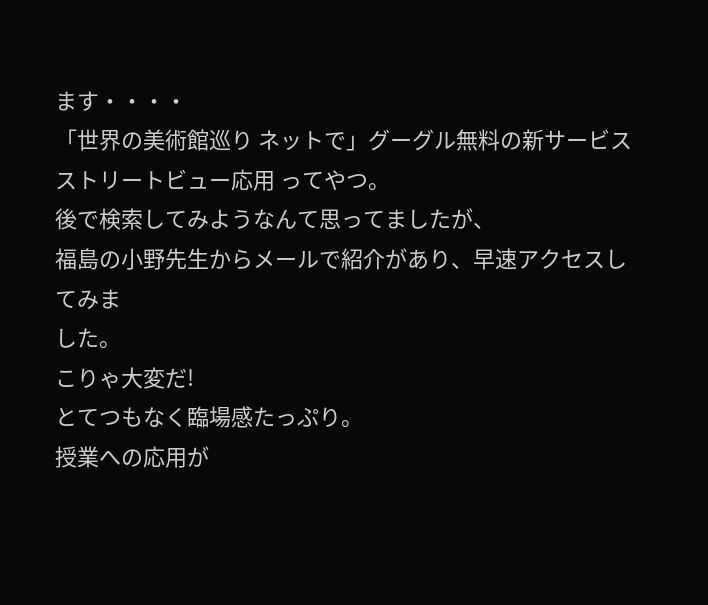ます・・・・
「世界の美術館巡り ネットで」グーグル無料の新サービス
ストリートビュー応用 ってやつ。
後で検索してみようなんて思ってましたが、
福島の小野先生からメールで紹介があり、早速アクセスしてみま
した。
こりゃ大変だ!
とてつもなく臨場感たっぷり。
授業への応用が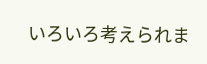いろいろ考えられま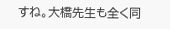すね。大橋先生も全く同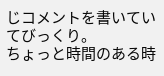じコメントを書いていてびっくり。
ちょっと時間のある時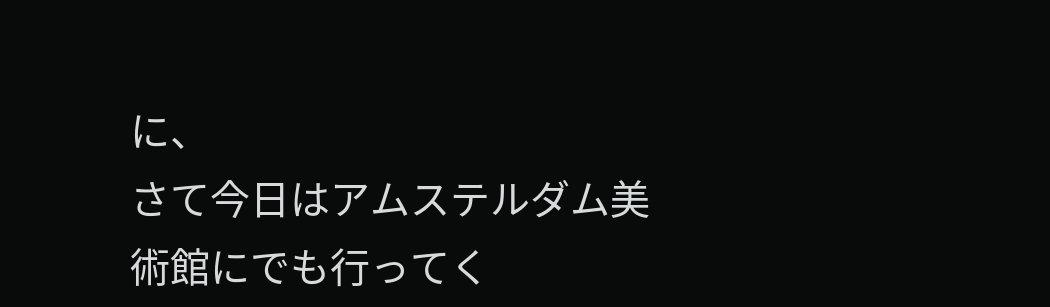に、
さて今日はアムステルダム美術館にでも行ってく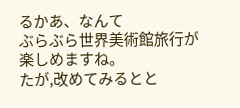るかあ、なんて
ぶらぶら世界美術館旅行が楽しめますね。
たが,改めてみるとと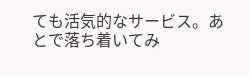ても活気的なサービス。あとで落ち着いてみ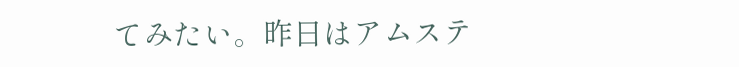てみたい。昨日はアムステ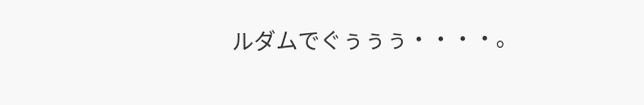ルダムでぐぅぅぅ・・・・。